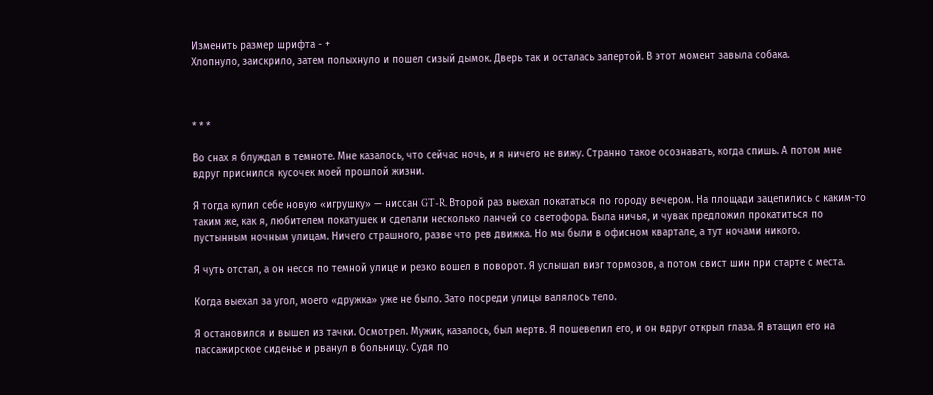Изменить размер шрифта - +
Хлопнуло, заискрило, затем полыхнуло и пошел сизый дымок. Дверь так и осталась запертой. В этот момент завыла собака.



* * *

Во снах я блуждал в темноте. Мне казалось, что сейчас ночь, и я ничего не вижу. Странно такое осознавать, когда спишь. А потом мне вдруг приснился кусочек моей прошлой жизни.

Я тогда купил себе новую «игрушку» — ниссан GT-R. Второй раз выехал покататься по городу вечером. На площади зацепились с каким-то таким же, как я, любителем покатушек и сделали несколько ланчей со светофора. Была ничья, и чувак предложил прокатиться по пустынным ночным улицам. Ничего страшного, разве что рев движка. Но мы были в офисном квартале, а тут ночами никого.

Я чуть отстал, а он несся по темной улице и резко вошел в поворот. Я услышал визг тормозов, а потом свист шин при старте с места.

Когда выехал за угол, моего «дружка» уже не было. Зато посреди улицы валялось тело.

Я остановился и вышел из тачки. Осмотрел. Мужик, казалось, был мертв. Я пошевелил его, и он вдруг открыл глаза. Я втащил его на пассажирское сиденье и рванул в больницу. Судя по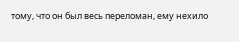тому, что он был весь переломан, ему нехило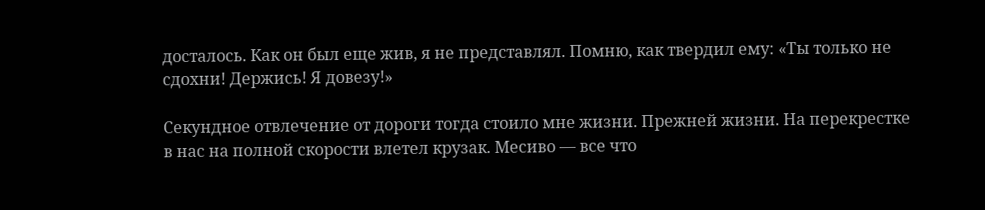досталось. Как он был еще жив, я не представлял. Помню, как твердил ему: «Ты только не сдохни! Держись! Я довезу!»

Секундное отвлечение от дороги тогда стоило мне жизни. Прежней жизни. На перекрестке в нас на полной скорости влетел крузак. Месиво — все что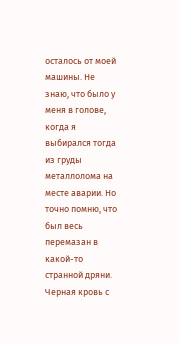осталось от моей машины. Не знаю, что было у меня в голове, когда я выбирался тогда из груды металлолома на месте аварии. Но точно помню, что был весь перемазан в какой-то странной дряни. Черная кровь с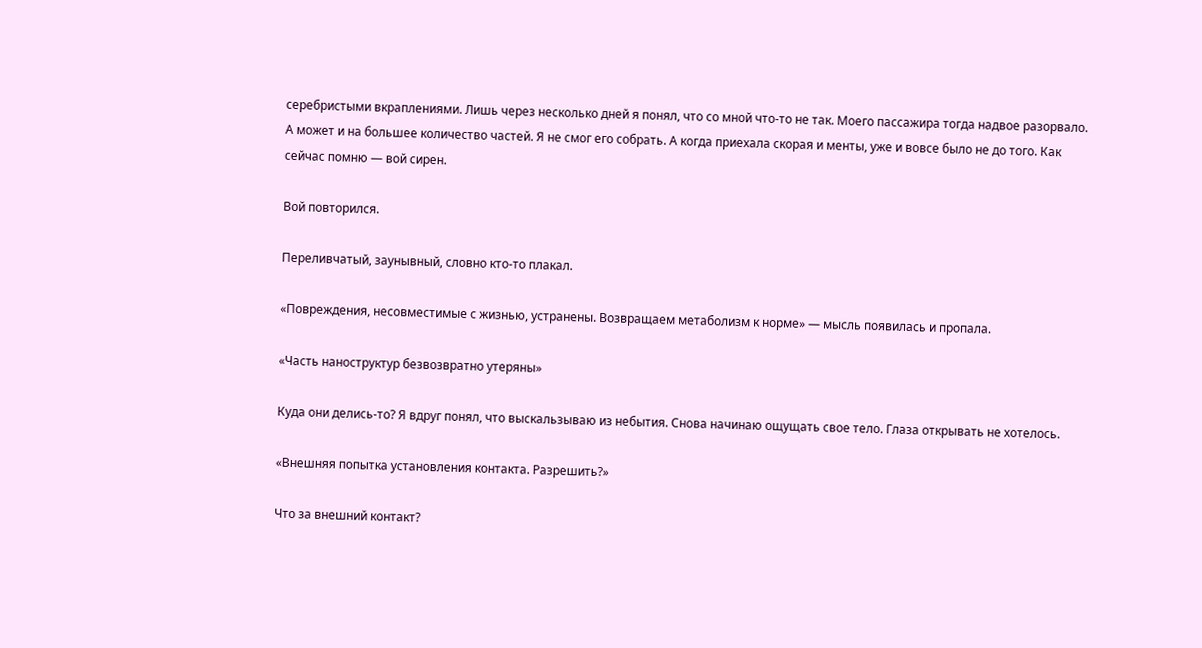серебристыми вкраплениями. Лишь через несколько дней я понял, что со мной что-то не так. Моего пассажира тогда надвое разорвало. А может и на большее количество частей. Я не смог его собрать. А когда приехала скорая и менты, уже и вовсе было не до того. Как сейчас помню — вой сирен.

Вой повторился.

Переливчатый, заунывный, словно кто-то плакал.

«Повреждения, несовместимые с жизнью, устранены. Возвращаем метаболизм к норме» — мысль появилась и пропала.

«Часть наноструктур безвозвратно утеряны»

Куда они делись-то? Я вдруг понял, что выскальзываю из небытия. Снова начинаю ощущать свое тело. Глаза открывать не хотелось.

«Внешняя попытка установления контакта. Разрешить?»

Что за внешний контакт?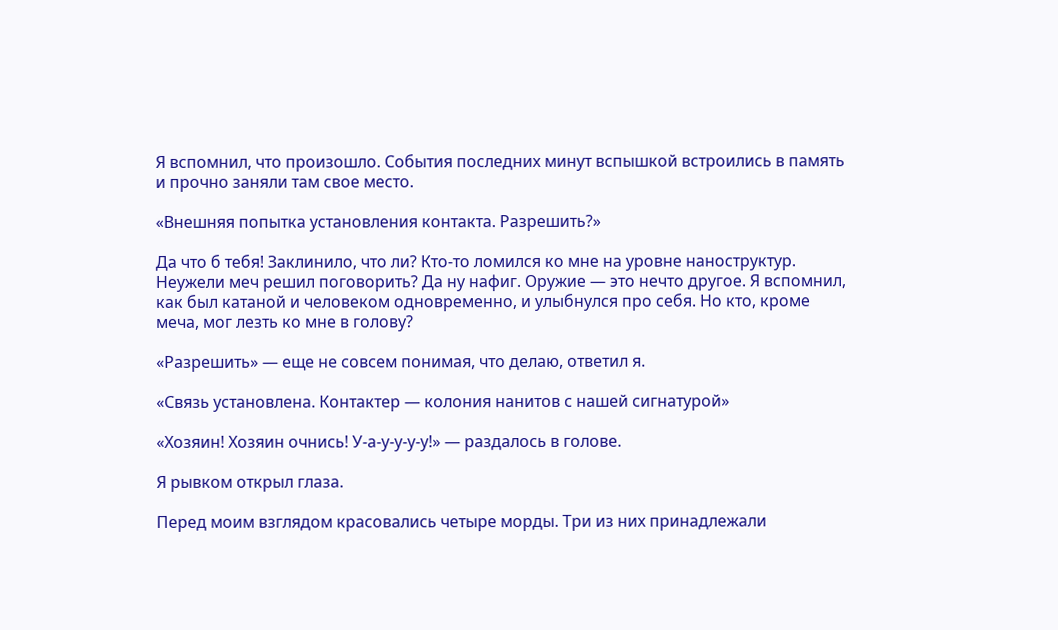Я вспомнил, что произошло. События последних минут вспышкой встроились в память и прочно заняли там свое место.

«Внешняя попытка установления контакта. Разрешить?»

Да что б тебя! Заклинило, что ли? Кто-то ломился ко мне на уровне наноструктур. Неужели меч решил поговорить? Да ну нафиг. Оружие — это нечто другое. Я вспомнил, как был катаной и человеком одновременно, и улыбнулся про себя. Но кто, кроме меча, мог лезть ко мне в голову?

«Разрешить» — еще не совсем понимая, что делаю, ответил я.

«Связь установлена. Контактер — колония нанитов с нашей сигнатурой»

«Хозяин! Хозяин очнись! У-а-у-у-у-у!» — раздалось в голове.

Я рывком открыл глаза.

Перед моим взглядом красовались четыре морды. Три из них принадлежали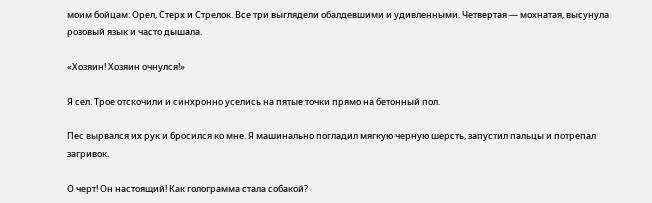моим бойцам: Орел, Стерх и Стрелок. Все три выглядели обалдевшими и удивленными. Четвертая — мохнатая, высунула розовый язык и часто дышала.

«Хозяин! Хозяин очнулся!»

Я сел. Трое отскочили и синхронно уселись на пятые точки прямо на бетонный пол.

Пес вырвался их рук и бросился ко мне. Я машинально погладил мягкую черную шерсть, запустил пальцы и потрепал загривок.

О черт! Он настоящий! Как голограмма стала собакой?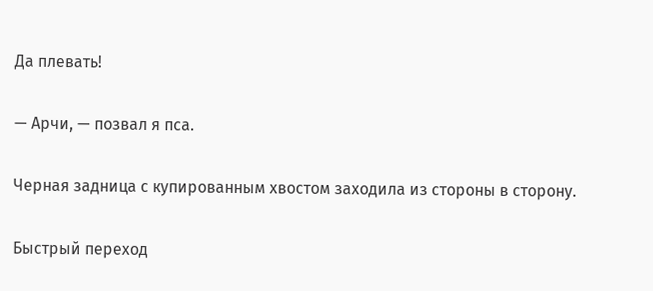Да плевать!

— Арчи, — позвал я пса.

Черная задница с купированным хвостом заходила из стороны в сторону.

Быстрый переход